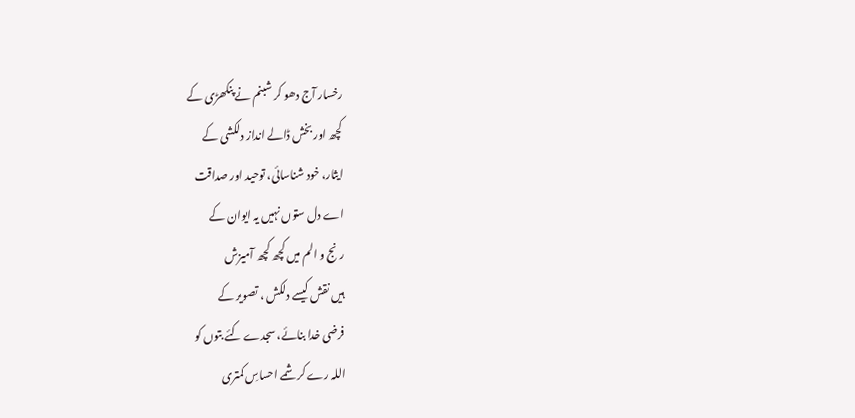رخسار آج دھو کر شبنم نے پنکھڑی کے
کچھ اور بخش ڈالے انداز دلکشی کے
ایثار، خود شناسائی، توحید اور صداقت
اے دل ستوں نہیں یہ ایوان کے
رنج و الم میں کچھ کچھ آمیزش
ہیں نقش کیسے دلکش ، تصویر کے
فرضی خدا بنائے، سجدے کئے بتوں کو
اللہ رے کرشمے احساسِ کمتری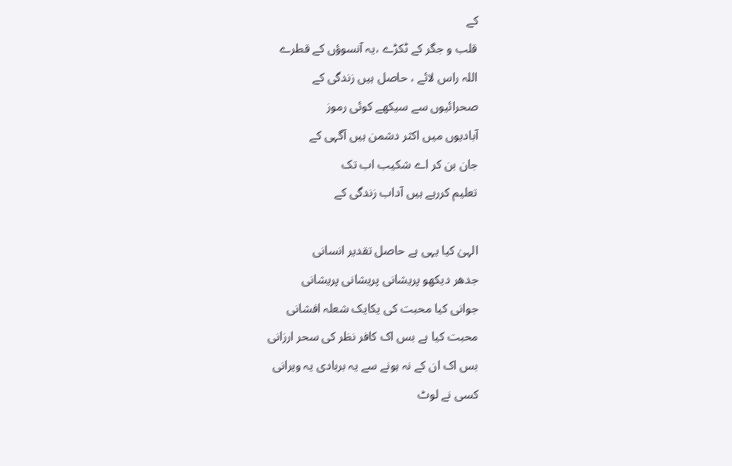کے
قلب و جگر کے ٹکڑے ،یہ آنسوؤں کے قطرے
اللہ راس لائے ، حاصل ہیں زندگی کے
صحرائیوں سے سیکھے کوئی رموز
آبادیوں میں اکثر دشمن ہیں آگہی کے
جان بن کر اے شکیب اب تک
تعلیم کررہے ہیں آداب زندگی کے

الہیٰ کیا یہی ہے حاصل تقدیر انسانی
جدھر دیکھو پریشانی پریشانی پریشانی
جوانی کیا محبت کی یکایک شعلہ افشانی
محبت کیا ہے بس اک کافر نظر کی سحر ارزانی
بس اک ان کے نہ ہونے سے یہ بربادی یہ ویرانی
کسی نے لوٹ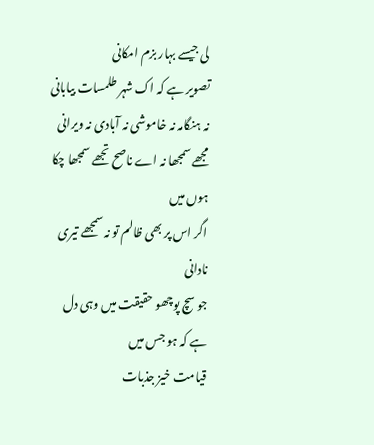لی جیسے بہار بزم امکانی
تصویر ہے کہ اک شہر طلمسات بیابانی
نہ ہنگامہ نہ خاموشی نہ آبادی نہ ویرانی
مجھے سمجھا نہ اے ناصح تجھے سمجھا چکا ہوں میں
اگر اس پر بھی ظالم تو نہ سمجھے تیری نادانی
جو سچ پوچھو حقیقت میں وہی دل ہے کہ ہو جس میں
قیامت خیز جذبات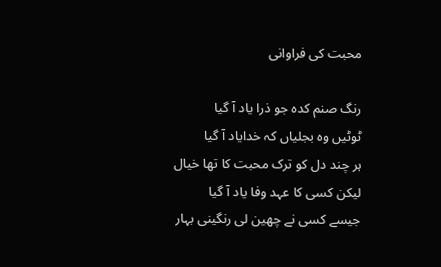محبت کی فراوانی

رنگ صنم کدہ جو ذرا یاد آ گیا
ٹوٹیں وہ بجلیاں کہ خدایاد آ گیا
ہر چند دل کو ترک محبت کا تھا خیال
لیکن کسی کا عہد وفا یاد آ گیا
جیسے کسی نے چھین لی رنگینی بہار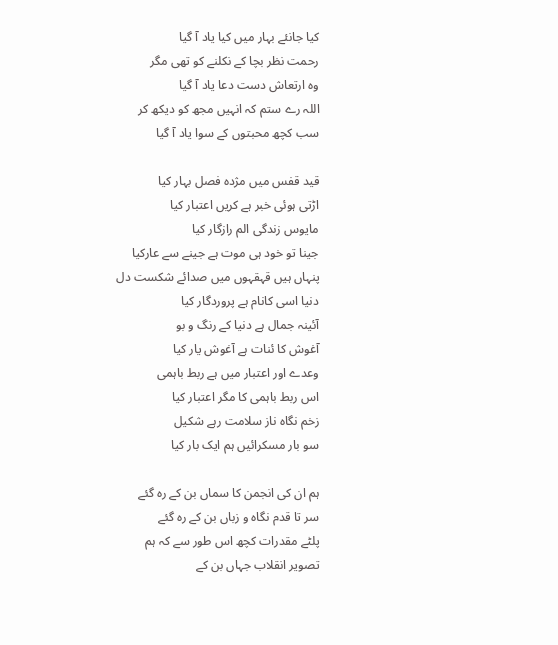کیا جانئے بہار میں کیا یاد آ گیا
رحمت نظر بچا کے نکلنے کو تھی مگر
وہ ارتعاش دست دعا یاد آ گیا
اللہ رے ستم کہ انہیں مجھ کو دیکھ کر
سب کچھ محبتوں کے سوا یاد آ گیا

قید قفس میں مژدہ فصل بہار کیا
اڑتی ہوئی خبر ہے کریں اعتبار کیا
مایوس زندگی الم رازگار کیا
جینا تو خود ہی موت ہے جینے سے عارکیا
پنہاں ہیں قہقہوں میں صدائے شکست دل
دنیا اسی کانام ہے پروردگار کیا
آئینہ جمال ہے دنیا کے رنگ و بو
آغوش کا ئنات ہے آغوش یار کیا
وعدے اور اعتبار میں ہے ربط باہمی
اس ربط باہمی کا مگر اعتبار کیا
زخم نگاہ ناز سلامت رہے شکیل
سو بار مسکرائیں ہم ایک بار کیا

ہم ان کی انجمن کا سماں بن کے رہ گئے
سر تا قدم نگاہ و زباں بن کے رہ گئے
پلٹے مقدرات کچھ اس طور سے کہ ہم
تصویر انقلاب جہاں بن کے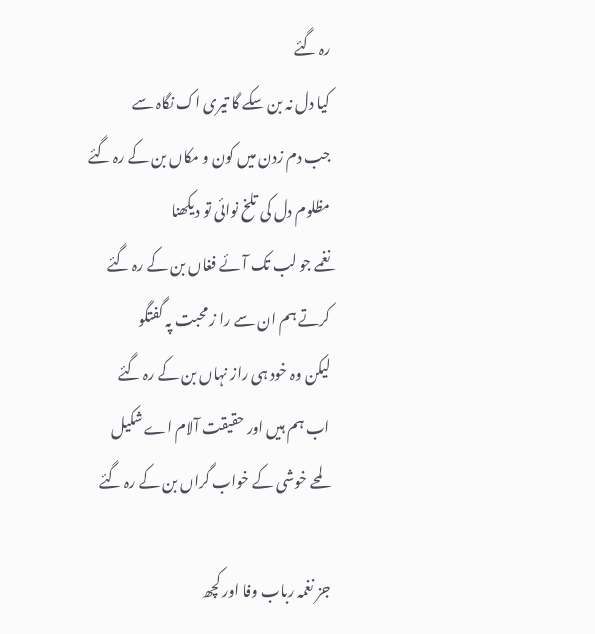رہ گئے
کیا دل نہ بن سکے گا تیری اک نگاہ سے
جب دم زدن میں کون و مکاں بن کے رہ گئے
مظلوم دل کی تلخ نوائی تو دیکھنا
نغمے جو لب تک آئے فغاں بن کے رہ گئے
کرتے ہم ان سے را ز محبت پہ گفتگو
لیکن وہ خود ہی راز نہاں بن کے رہ گئے
اب ہم ہیں اور حقیقت آلام اے شکیل
لمحے خوشی کے خواب گراں بن کے رہ گئے

جز نغمہ رباب وفا اور کچھ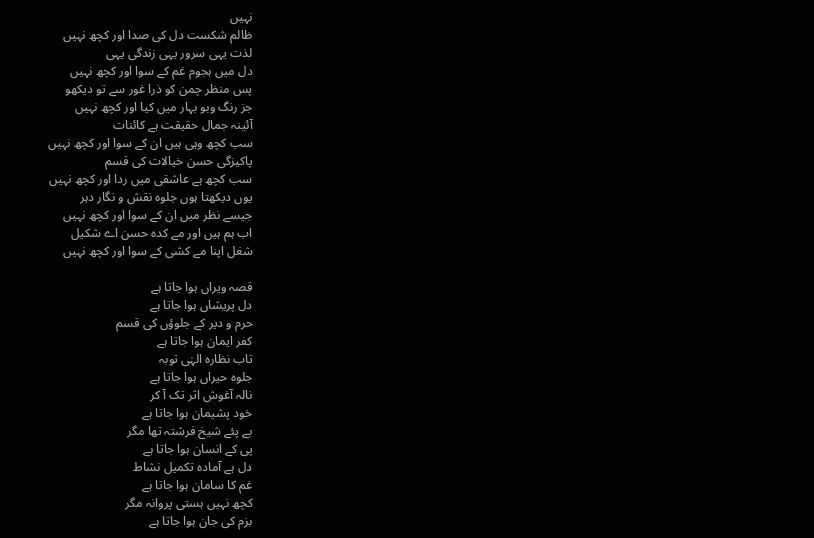نہیں
ظالم شکست دل کی صدا اور کچھ نہیں
لذت یہی سرور یہی زندگی یہی
دل میں ہجوم غم کے سوا اور کچھ نہیں
پس منظر چمن کو ذرا غور سے تو دیکھو
جز رنگ وبو بہار میں کیا اور کچھ نہیں
آئینہ جمال حقیقت ہے کائنات
سب کچھ وہی ہیں ان کے سوا اور کچھ نہیں
پاکیزگی حسن خیالات کی قسم
سب کچھ ہے عاشقی میں ردا اور کچھ نہیں
یوں دیکھتا ہوں جلوہ نقش و نگار دہر
جیسے نظر میں ان کے سوا اور کچھ نہیں
اب ہم ہیں اور مے کدہ حسن اے شکیل
شغل اپنا مے کشی کے سوا اور کچھ نہیں

قصہ ویراں ہوا جاتا ہے
دل پریشاں ہوا جاتا ہے
حرم و دیر کے جلوؤں کی قسم
کفر ایمان ہوا جاتا ہے
تاب نظارہ الہٰی توبہ
جلوہ حیراں ہوا جاتا ہے
نالہ آغوش اثر تک آ کر
خود پشیمان ہوا جاتا ہے
بے پئے شیخ فرشتہ تھا مگر
پی کے انسان ہوا جاتا ہے
دل ہے آمادہ تکمیل نشاط
غم کا سامان ہوا جاتا ہے
کچھ نہیں ہستی پروانہ مگر
بزم کی جان ہوا جاتا ہے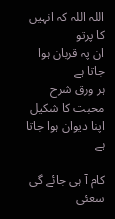اللہ اللہ کہ انہیں کا پرتو
ان پہ قربان ہوا جاتا ہے
ہر ورق شرح محبت کا شکیل
اپنا دیوان ہوا جاتا ہے

کام آ ہی جائے گی سعئی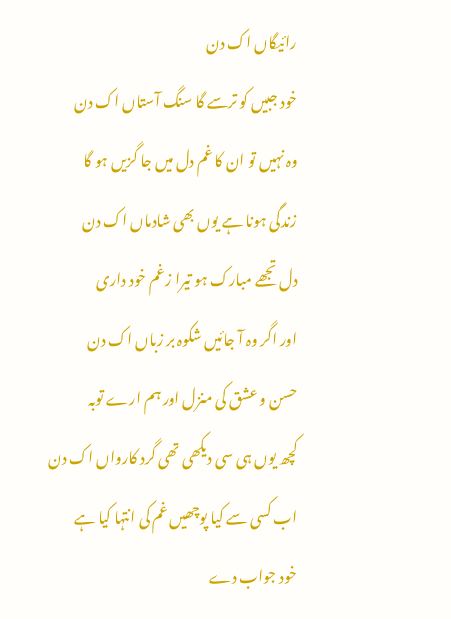رائیگاں اک دن
خود جبیں کو ترسے گا سنگ آستاں اک دن
وہ نہیں تو ان کا غم دل میں جا گزیں ہو گا
زندگی ہونا ہے یوں بھی شادماں اک دن
دل تجھے مبارک ہو تیرا زغم خود داری
اور اگر وہ آ جائیں شکوہ بر زباں اک دن
حسن و عشق کی منزل اور ہم ارے توبہ
کچھ یوں ہی سی دیکھی تھی گرد کارواں اک دن
اب کسی سے کیا پوچھیں غم کی انتہا کیا ہے
خود جواب دے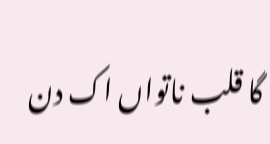گا قلب ناتواں اک دن